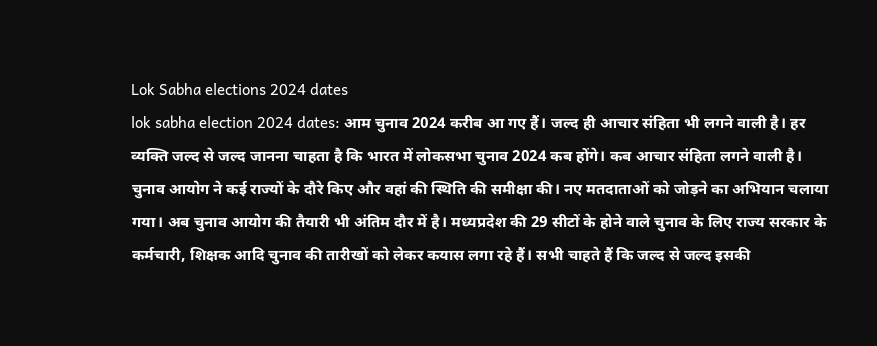Lok Sabha elections 2024 dates
lok sabha election 2024 dates: आम चुनाव 2024 करीब आ गए हैं। जल्द ही आचार संहिता भी लगने वाली है। हर व्यक्ति जल्द से जल्द जानना चाहता है कि भारत में लोकसभा चुनाव 2024 कब होंगे। कब आचार संहिता लगने वाली है। चुनाव आयोग ने कई राज्यों के दौरे किए और वहां की स्थिति की समीक्षा की। नए मतदाताओं को जोड़ने का अभियान चलाया गया। अब चुनाव आयोग की तैयारी भी अंतिम दौर में है। मध्यप्रदेश की 29 सीटों के होने वाले चुनाव के लिए राज्य सरकार के कर्मचारी, शिक्षक आदि चुनाव की तारीखों को लेकर कयास लगा रहे हैं। सभी चाहते हैं कि जल्द से जल्द इसकी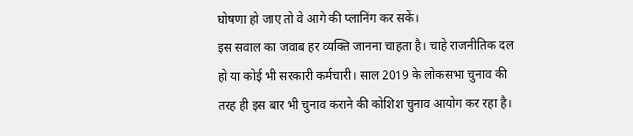घोषणा हो जाए तो वे आगे की प्लानिंग कर सकें।
इस सवाल का जवाब हर व्यक्ति जानना चाहता है। चाहे राजनीतिक दल हो या कोई भी सरकारी कर्मचारी। साल 2019 के लोकसभा चुनाव की तरह ही इस बार भी चुनाव कराने की कोशिश चुनाव आयोग कर रहा है।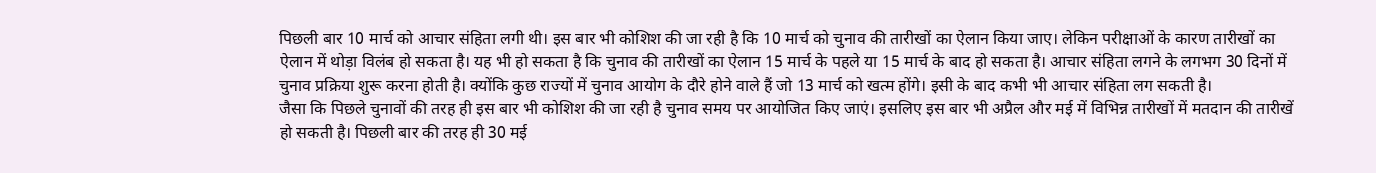पिछली बार 10 मार्च को आचार संहिता लगी थी। इस बार भी कोशिश की जा रही है कि 10 मार्च को चुनाव की तारीखों का ऐलान किया जाए। लेकिन परीक्षाओं के कारण तारीखों का ऐलान में थोड़ा विलंब हो सकता है। यह भी हो सकता है कि चुनाव की तारीखों का ऐलान 15 मार्च के पहले या 15 मार्च के बाद हो सकता है। आचार संहिता लगने के लगभग 30 दिनों में चुनाव प्रक्रिया शुरू करना होती है। क्योंकि कुछ राज्यों में चुनाव आयोग के दौरे होने वाले हैं जो 13 मार्च को खत्म होंगे। इसी के बाद कभी भी आचार संहिता लग सकती है।
जैसा कि पिछले चुनावों की तरह ही इस बार भी कोशिश की जा रही है चुनाव समय पर आयोजित किए जाएं। इसलिए इस बार भी अप्रैल और मई में विभिन्न तारीखों में मतदान की तारीखें हो सकती है। पिछली बार की तरह ही 30 मई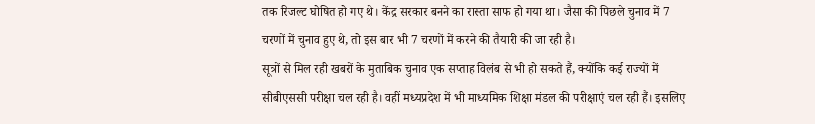तक रिजल्ट घोषित हो गए थे। केंद्र सरकार बनने का रास्ता साफ हो गया था। जैसा की पिछले चुनाव में 7 चरणों में चुनाव हुए थे, तो इस बार भी 7 चरणों में करने की तैयारी की जा रही है।
सूत्रों से मिल रही खबरों के मुताबिक चुनाव एक सप्ताह विलंब से भी हो सकते हैं, क्योंकि कई राज्यों में सीबीएससी परीक्षा चल रही है। वहीं मध्यप्रदेश में भी माध्यमिक शिक्षा मंडल की परीक्षाएं चल रही हैं। इसलिए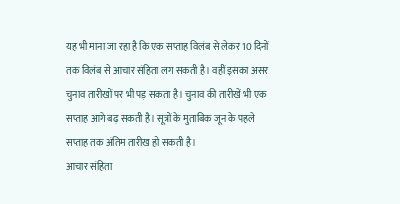यह भी माना जा रहा है कि एक सप्ताह विलंब से लेकर 10 दिनों तक विलंब से आचार संहिता लग सकती है। वहीं इसका असर चुनाव तारीखों पर भी पड़ सकता है। चुनाव की तारीखें भी एक सप्ताह आगे बढ़ सकती है। सूत्रों के मुताबिक जून के पहले सप्ताह तक अंतिम तारीख हो सकती है।
आचार संहिता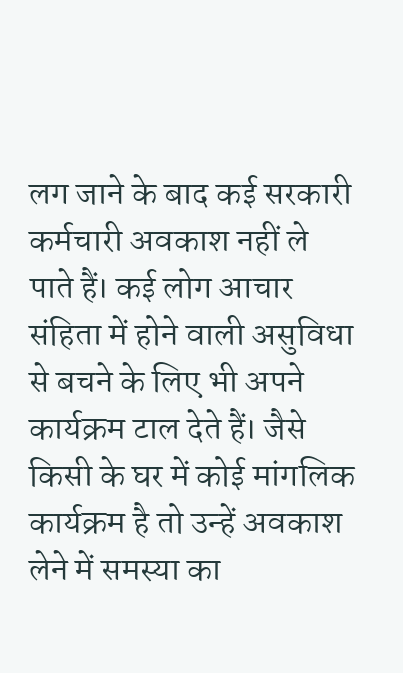लग जाने के बाद कई सरकारी कर्मचारी अवकाश नहीं ले पाते हैं। कई लोग आचार संहिता में होने वाली असुविधा से बचने के लिए भी अपने कार्यक्रम टाल देते हैं। जैसे किसी के घर में कोई मांगलिक कार्यक्रम है तो उन्हें अवकाश लेने में समस्या का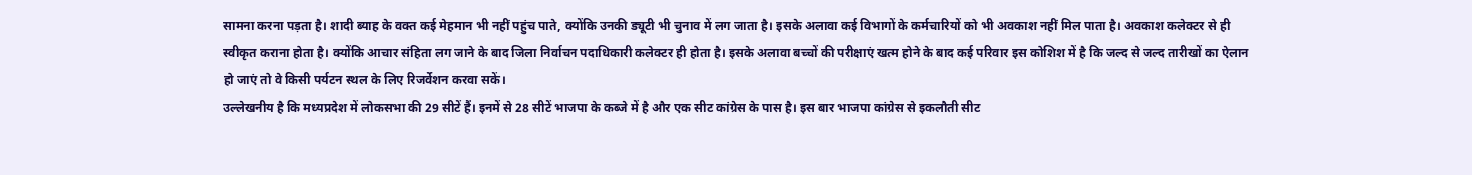सामना करना पड़ता है। शादी ब्याह के वक्त कई मेहमान भी नहीं पहुंच पाते, क्योंकि उनकी ड्यूटी भी चुनाव में लग जाता है। इसके अलावा कई विभागों के कर्मचारियों को भी अवकाश नहीं मिल पाता है। अवकाश कलेक्टर से ही स्वीकृत कराना होता है। क्योंकि आचार संहिता लग जाने के बाद जिला निर्वाचन पदाधिकारी कलेक्टर ही होता है। इसके अलावा बच्चों की परीक्षाएं खत्म होने के बाद कई परिवार इस कोशिश में है कि जल्द से जल्द तारीखों का ऐलान हो जाएं तो वे किसी पर्यटन स्थल के लिए रिजर्वेशन करवा सकें।
उल्लेखनीय है कि मध्यप्रदेश में लोकसभा की 29 सीटें हैं। इनमें से 28 सीटें भाजपा के कब्जे में है और एक सीट कांग्रेस के पास है। इस बार भाजपा कांग्रेस से इकलौती सीट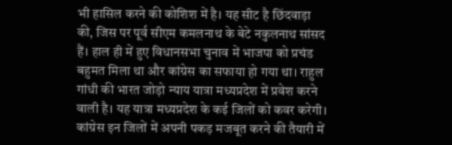भी हासिल करने की कोशिश में है। यह सीट है छिंदवाड़ा की, जिस पर पूर्व सीएम कमलनाथ के बेटे नकुलनाथ सांसद हैं। हाल ही में हुए विधानसभा चुनाव में भाजपा को प्रचंड बहुमत मिला था और कांग्रेस का सफाया हो गया था। राहुल गांधी की भारत जोड़ो न्याय यात्रा मध्यप्रदेश में प्रवेश करने वाली है। यह यात्रा मध्यप्रदेश के कई जिलों को कवर करेगी। कांग्रेस इन जिलों में अपनी पकड़ मजबूत करने की तैयारी में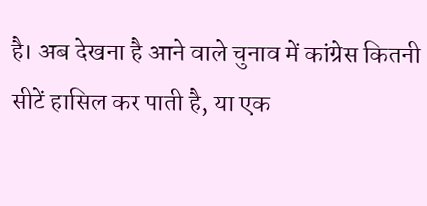है। अब देखना है आने वाले चुनाव में कांग्रेस कितनी सीटें हासिल कर पाती है, या एक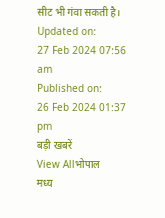सीट भी गंवा सकती है।
Updated on:
27 Feb 2024 07:56 am
Published on:
26 Feb 2024 01:37 pm
बड़ी खबरें
View Allभोपाल
मध्य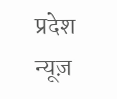प्रदेश न्यूज़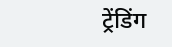ट्रेंडिंग